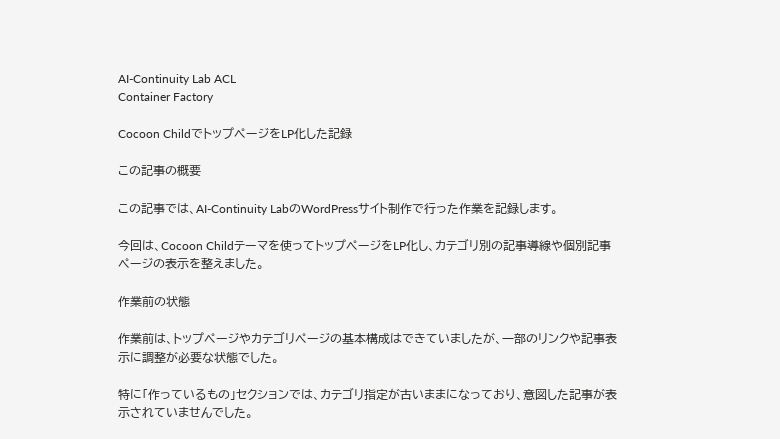AI-Continuity Lab ACL
Container Factory

Cocoon ChildでトップページをLP化した記録

この記事の概要

この記事では、AI-Continuity LabのWordPressサイト制作で行った作業を記録します。

今回は、Cocoon Childテーマを使ってトップページをLP化し、カテゴリ別の記事導線や個別記事ページの表示を整えました。

作業前の状態

作業前は、トップページやカテゴリページの基本構成はできていましたが、一部のリンクや記事表示に調整が必要な状態でした。

特に「作っているもの」セクションでは、カテゴリ指定が古いままになっており、意図した記事が表示されていませんでした。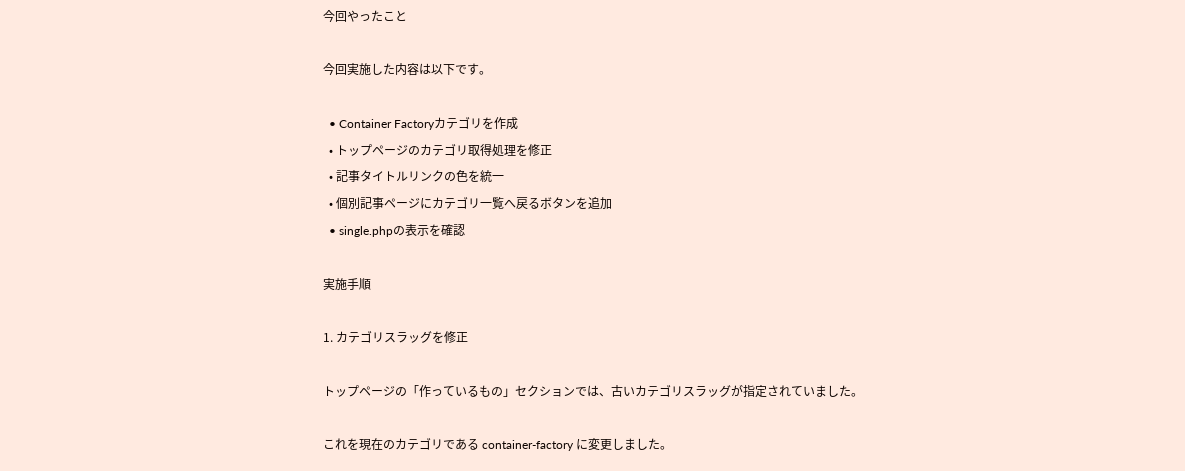今回やったこと

今回実施した内容は以下です。

  • Container Factoryカテゴリを作成
  • トップページのカテゴリ取得処理を修正
  • 記事タイトルリンクの色を統一
  • 個別記事ページにカテゴリ一覧へ戻るボタンを追加
  • single.phpの表示を確認

実施手順

1. カテゴリスラッグを修正

トップページの「作っているもの」セクションでは、古いカテゴリスラッグが指定されていました。

これを現在のカテゴリである container-factory に変更しました。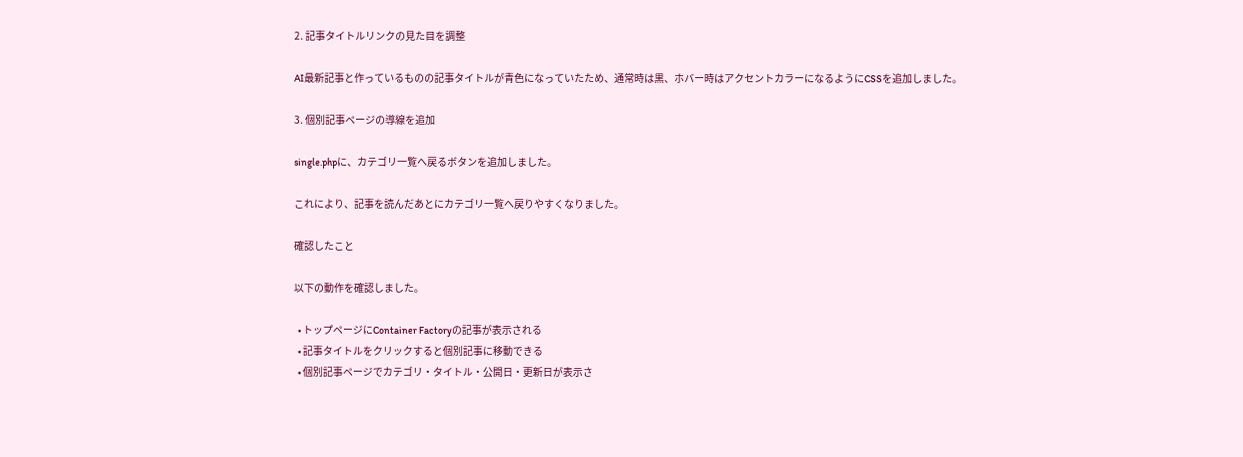2. 記事タイトルリンクの見た目を調整

AI最新記事と作っているものの記事タイトルが青色になっていたため、通常時は黒、ホバー時はアクセントカラーになるようにCSSを追加しました。

3. 個別記事ページの導線を追加

single.phpに、カテゴリ一覧へ戻るボタンを追加しました。

これにより、記事を読んだあとにカテゴリ一覧へ戻りやすくなりました。

確認したこと

以下の動作を確認しました。

  • トップページにContainer Factoryの記事が表示される
  • 記事タイトルをクリックすると個別記事に移動できる
  • 個別記事ページでカテゴリ・タイトル・公開日・更新日が表示さ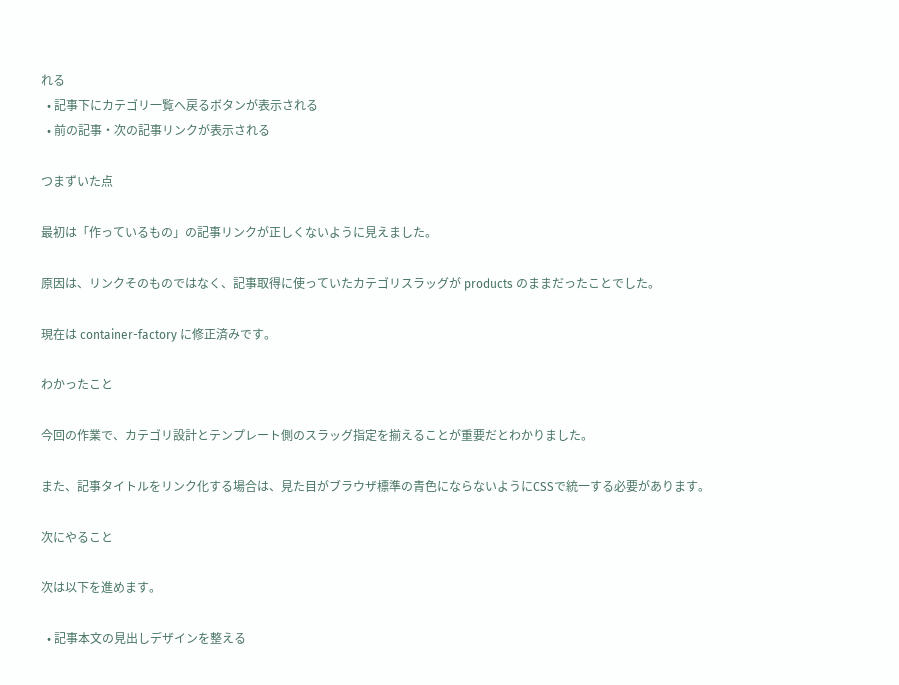れる
  • 記事下にカテゴリ一覧へ戻るボタンが表示される
  • 前の記事・次の記事リンクが表示される

つまずいた点

最初は「作っているもの」の記事リンクが正しくないように見えました。

原因は、リンクそのものではなく、記事取得に使っていたカテゴリスラッグが products のままだったことでした。

現在は container-factory に修正済みです。

わかったこと

今回の作業で、カテゴリ設計とテンプレート側のスラッグ指定を揃えることが重要だとわかりました。

また、記事タイトルをリンク化する場合は、見た目がブラウザ標準の青色にならないようにCSSで統一する必要があります。

次にやること

次は以下を進めます。

  • 記事本文の見出しデザインを整える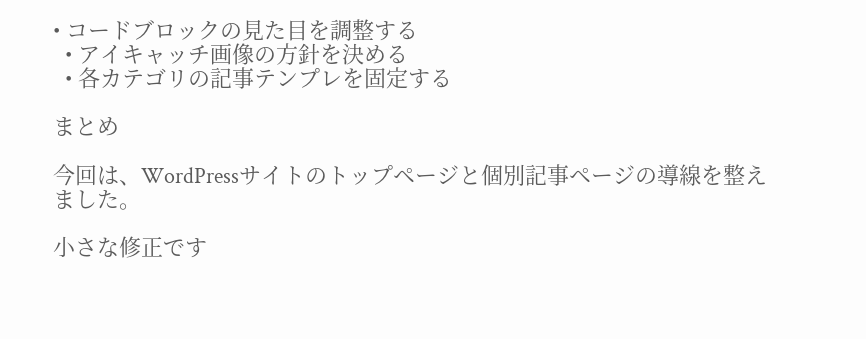• コードブロックの見た目を調整する
  • アイキャッチ画像の方針を決める
  • 各カテゴリの記事テンプレを固定する

まとめ

今回は、WordPressサイトのトップページと個別記事ページの導線を整えました。

小さな修正です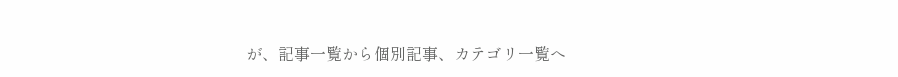が、記事一覧から個別記事、カテゴリ一覧へ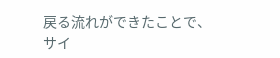戻る流れができたことで、サイ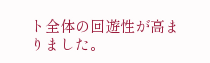ト全体の回遊性が高まりました。